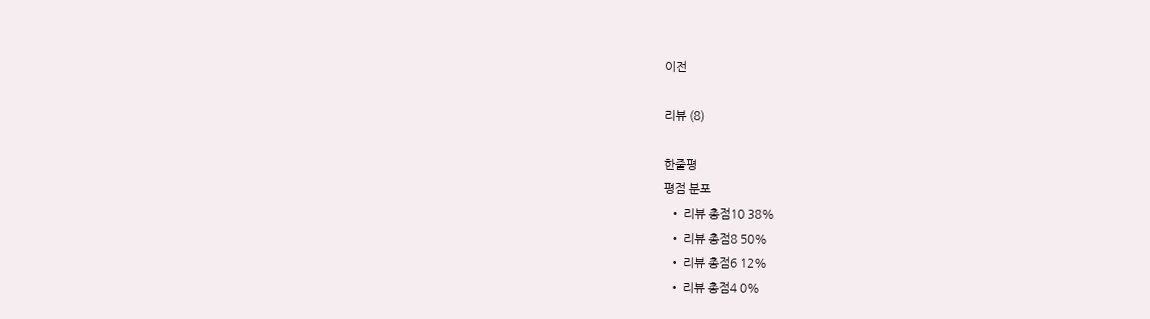이전

리뷰 (8)

한줄평
평점 분포
  • 리뷰 총점10 38%
  • 리뷰 총점8 50%
  • 리뷰 총점6 12%
  • 리뷰 총점4 0%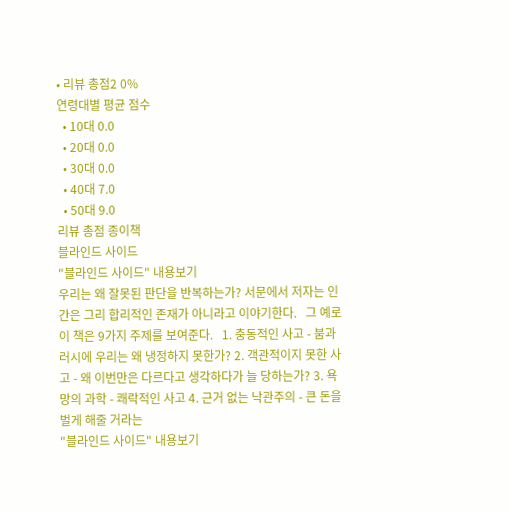• 리뷰 총점2 0%
연령대별 평균 점수
  • 10대 0.0
  • 20대 0.0
  • 30대 0.0
  • 40대 7.0
  • 50대 9.0
리뷰 총점 종이책
블라인드 사이드
"블라인드 사이드" 내용보기
우리는 왜 잘못된 판단을 반복하는가? 서문에서 저자는 인간은 그리 합리적인 존재가 아니라고 이야기한다.   그 예로 이 책은 9가지 주제를 보여준다.   1. 충동적인 사고 - 붐과 러시에 우리는 왜 냉정하지 못한가? 2. 객관적이지 못한 사고 - 왜 이번만은 다르다고 생각하다가 늘 당하는가? 3. 욕망의 과학 - 쾌락적인 사고 4. 근거 없는 낙관주의 - 큰 돈을 벌게 해줄 거라는
"블라인드 사이드" 내용보기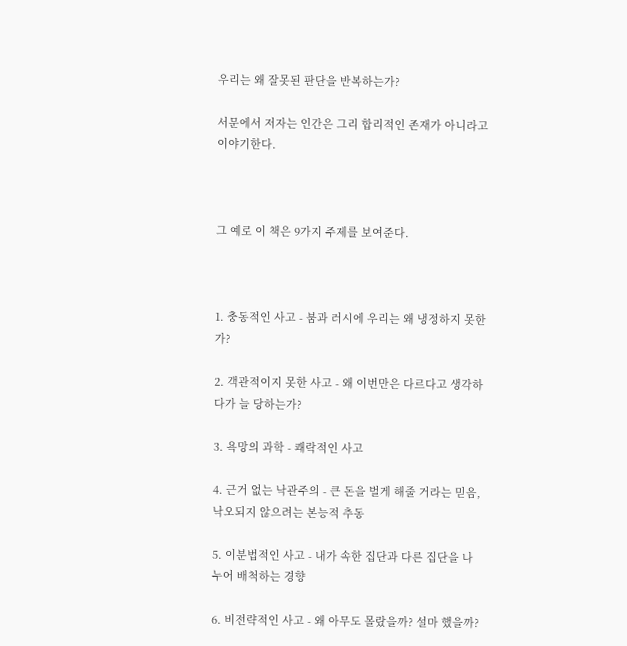우리는 왜 잘못된 판단을 반복하는가?

서문에서 저자는 인간은 그리 합리적인 존재가 아니라고 이야기한다.



그 예로 이 책은 9가지 주제를 보여준다.



1. 충동적인 사고 - 붐과 러시에 우리는 왜 냉정하지 못한가?

2. 객관적이지 못한 사고 - 왜 이번만은 다르다고 생각하다가 늘 당하는가?

3. 욕망의 과학 - 쾌락적인 사고

4. 근거 없는 낙관주의 - 큰 돈을 벌게 해줄 거라는 믿음, 낙오되지 않으려는 본능적 추동

5. 이분법적인 사고 - 내가 속한 집단과 다른 집단을 나누어 배척하는 경향

6. 비전략적인 사고 - 왜 아무도 몰랐을까? 설마 했을까?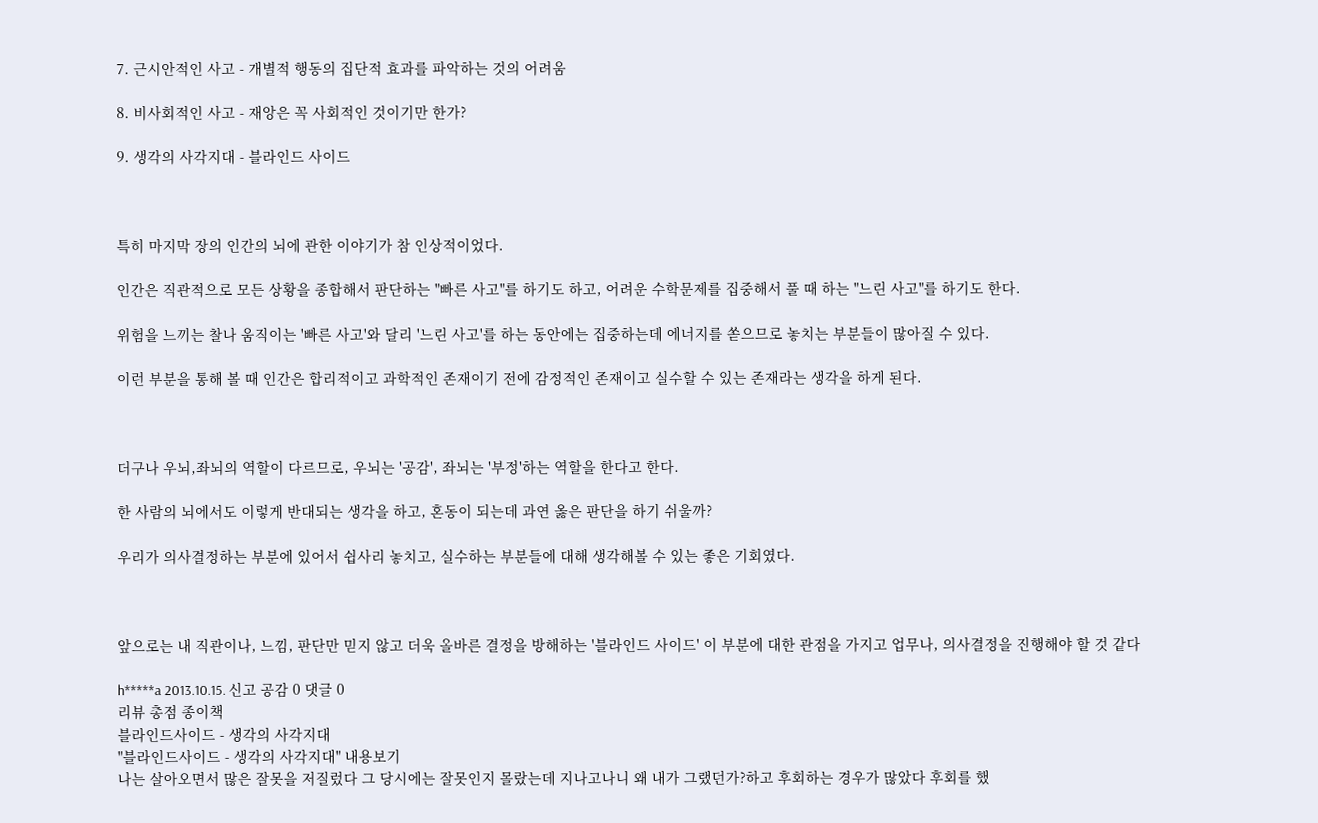7. 근시안적인 사고 - 개별적 행동의 집단적 효과를 파악하는 것의 어려움

8. 비사회적인 사고 - 재앙은 꼭 사회적인 것이기만 한가?

9. 생각의 사각지대 - 블라인드 사이드



특히 마지막 장의 인간의 뇌에 관한 이야기가 참 인상적이었다.

인간은 직관적으로 모든 상황을 종합해서 판단하는 "빠른 사고"를 하기도 하고, 어려운 수학문제를 집중해서 풀 때 하는 "느린 사고"를 하기도 한다.

위험을 느끼는 찰나 움직이는 '빠른 사고'와 달리 '느린 사고'를 하는 동안에는 집중하는데 에너지를 쏟으므로 놓치는 부분들이 많아질 수 있다.

이런 부분을 통해 볼 때 인간은 합리적이고 과학적인 존재이기 전에 감정적인 존재이고 실수할 수 있는 존재라는 생각을 하게 된다.



더구나 우뇌,좌뇌의 역할이 다르므로, 우뇌는 '공감', 좌뇌는 '부정'하는 역할을 한다고 한다.

한 사람의 뇌에서도 이렇게 반대되는 생각을 하고, 혼동이 되는데 과연 옳은 판단을 하기 쉬울까?

우리가 의사결정하는 부분에 있어서 쉽사리 놓치고, 실수하는 부분들에 대해 생각해볼 수 있는 좋은 기회였다.



앞으로는 내 직관이나, 느낌, 판단만 믿지 않고 더욱 올바른 결정을 방해하는 '블라인드 사이드' 이 부분에 대한 관점을 가지고 업무나, 의사결정을 진행해야 할 것 같다

h*****a 2013.10.15. 신고 공감 0 댓글 0
리뷰 총점 종이책
블라인드사이드 - 생각의 사각지대
"블라인드사이드 - 생각의 사각지대" 내용보기
나는 살아오면서 많은 잘못을 저질렀다 그 당시에는 잘못인지 몰랐는데 지나고나니 왜 내가 그랬던가?하고 후회하는 경우가 많았다 후회를 했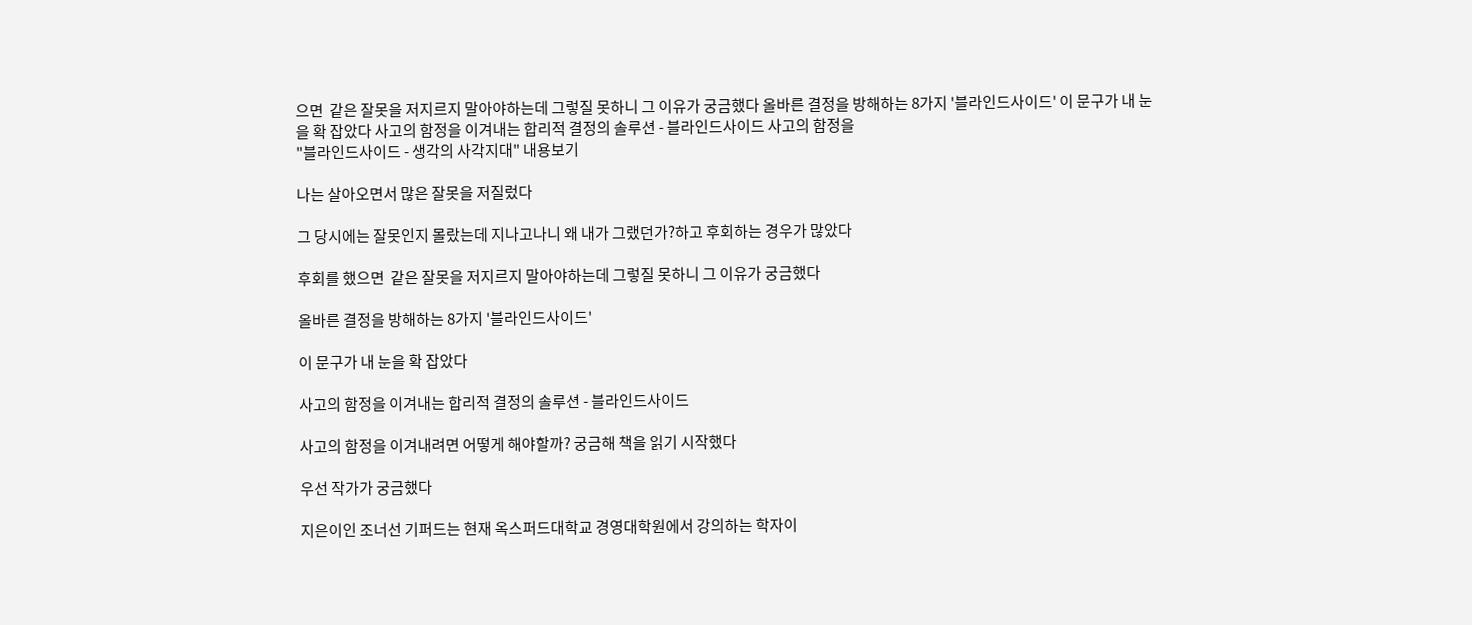으면  같은 잘못을 저지르지 말아야하는데 그렇질 못하니 그 이유가 궁금했다 올바른 결정을 방해하는 8가지 '블라인드사이드' 이 문구가 내 눈을 확 잡았다 사고의 함정을 이겨내는 합리적 결정의 솔루션 - 블라인드사이드 사고의 함정을
"블라인드사이드 - 생각의 사각지대" 내용보기

나는 살아오면서 많은 잘못을 저질렀다

그 당시에는 잘못인지 몰랐는데 지나고나니 왜 내가 그랬던가?하고 후회하는 경우가 많았다

후회를 했으면  같은 잘못을 저지르지 말아야하는데 그렇질 못하니 그 이유가 궁금했다

올바른 결정을 방해하는 8가지 '블라인드사이드'

이 문구가 내 눈을 확 잡았다

사고의 함정을 이겨내는 합리적 결정의 솔루션 - 블라인드사이드

사고의 함정을 이겨내려면 어떻게 해야할까? 궁금해 책을 읽기 시작했다

우선 작가가 궁금했다

지은이인 조너선 기퍼드는 현재 옥스퍼드대학교 경영대학원에서 강의하는 학자이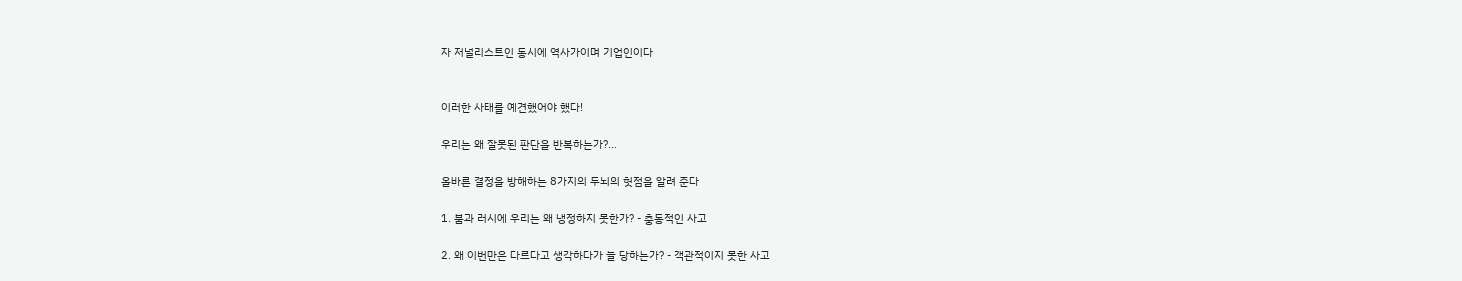자 저널리스트인 동시에 역사가이며 기업인이다


이러한 사태를 예견했어야 했다!

우리는 왜 잘못된 판단을 반복하는가?...

올바른 결정을 방해하는 8가지의 두뇌의 헛점을 알려 준다

1. 붐과 러시에 우리는 왜 냉정하지 못한가? - 충동적인 사고

2. 왜 이번만은 다르다고 생각하다가 늘 당하는가? - 객관적이지 못한 사고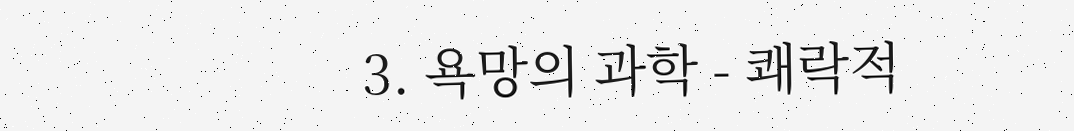3. 욕망의 과학 - 쾌락적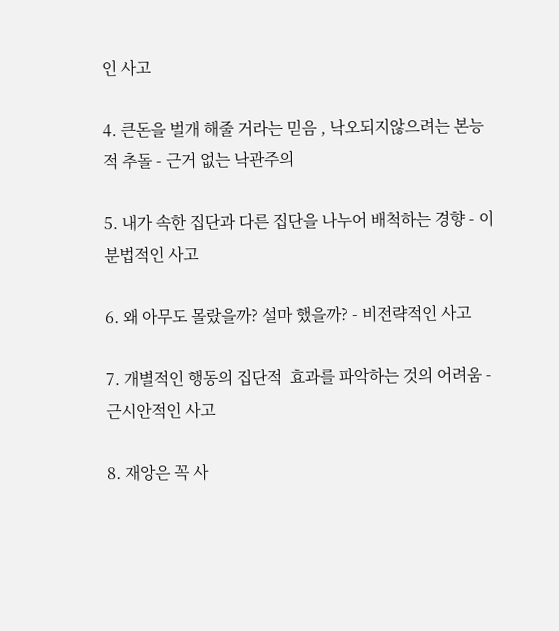인 사고

4. 큰돈을 벌개 해줄 거라는 믿음 , 낙오되지않으려는 본능적 추돌 - 근거 없는 낙관주의

5. 내가 속한 집단과 다른 집단을 나누어 배척하는 경향 - 이분법적인 사고

6. 왜 아무도 몰랐을까? 설마 했을까? - 비전략적인 사고

7. 개별적인 행동의 집단적  효과를 파악하는 것의 어려움 - 근시안적인 사고

8. 재앙은 꼭 사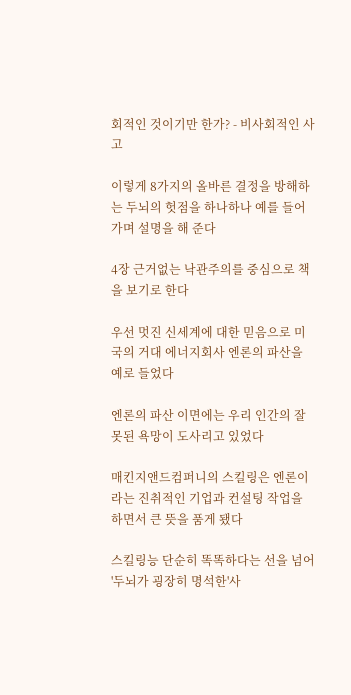회적인 것이기만 한가? - 비사회적인 사고

이렇게 8가지의 올바른 결정을 방해하는 두뇌의 헛점을 하나하나 예를 들어가며 설명을 해 준다

4장 근거없는 낙관주의를 중심으로 책을 보기로 한다

우선 멋진 신세계에 대한 믿음으로 미국의 거대 에너지회사 엔론의 파산을 예로 들었다

엔론의 파산 이면에는 우리 인간의 잘못된 욕망이 도사리고 있었다

매킨지앤드컴퍼니의 스킬링은 엔론이라는 진취적인 기업과 컨설팅 작업을 하면서 큰 뜻을 품게 됐다

스킬링능 단순히 똑똑하다는 선을 넘어 '두뇌가 굉장히 명석한'사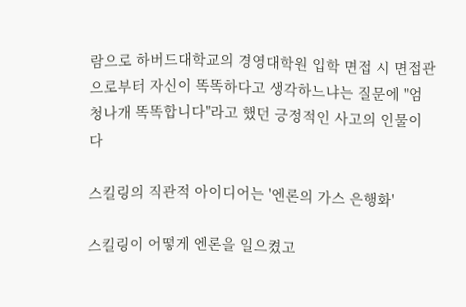람으로 하버드대학교의 경영대학원 입학 면접 시 면접관으로부터 자신이 똑똑하다고 생각하느냐는 질문에 "엄청나개 똑똑합니다"라고 했던 긍정적인 사고의 인물이다

스킬링의 직관적 아이디어는 '엔론의 가스 은행화'

스킬링이 어떻게 엔론을 일으켰고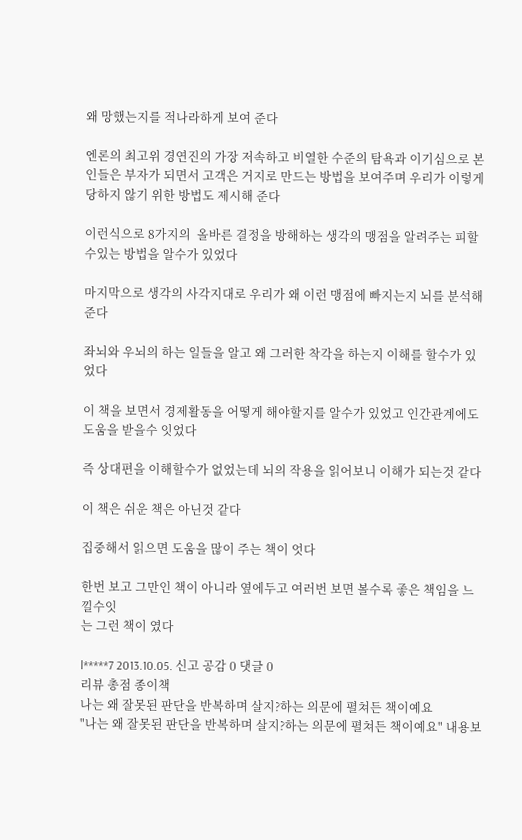왜 망했는지를 적나라하게 보여 준다

엔론의 최고위 경연진의 가장 저속하고 비열한 수준의 탐욕과 이기심으로 본인들은 부자가 되면서 고객은 거지로 만드는 방법을 보여주며 우리가 이렇게 당하지 않기 위한 방법도 제시해 준다

이런식으로 8가지의  올바른 결정을 방해하는 생각의 맹점을 알려주는 피할수있는 방법을 알수가 있었다

마지막으로 생각의 사각지대로 우리가 왜 이런 맹점에 빠지는지 뇌를 분석해 준다

좌뇌와 우뇌의 하는 일들을 알고 왜 그러한 착각을 하는지 이해를 할수가 있었다

이 책을 보면서 경제활동을 어떻게 해야할지를 알수가 있었고 인간관계에도 도움을 받을수 잇었다

즉 상대편을 이해할수가 없었는데 뇌의 작용을 읽어보니 이해가 되는것 같다

이 책은 쉬운 책은 아닌것 같다

집중해서 읽으면 도움을 많이 주는 책이 엇다

한번 보고 그만인 책이 아니라 옆에두고 여러번 보면 볼수록 좋은 책임을 느낄수잇
는 그런 책이 였다

l*****7 2013.10.05. 신고 공감 0 댓글 0
리뷰 총점 종이책
나는 왜 잘못된 판단을 반복하며 살지?하는 의문에 펼쳐든 책이예요
"나는 왜 잘못된 판단을 반복하며 살지?하는 의문에 펼쳐든 책이예요" 내용보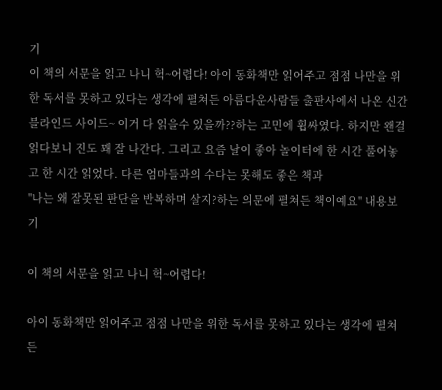기
이 책의 서문을 읽고 나니 헉~어렵다! 아이 동화책만 읽어주고 점점 나만을 위한 독서를 못하고 있다는 생각에 펼쳐든 아름다운사람들 출판사에서 나온 신간 블라인드 사이드~ 이거 다 읽을수 있을까??하는 고민에 휩싸였다. 하지만 왠걸 읽다보니 진도 꽤 잘 나간다. 그리고 요즘 날이 좋아 놀이터에 한 시간 풀어놓고 한 시간 읽었다. 다른 엄마들과의 수다는 못해도 좋은 책과
"나는 왜 잘못된 판단을 반복하며 살지?하는 의문에 펼쳐든 책이예요" 내용보기

이 책의 서문을 읽고 나니 헉~어렵다!

아이 동화책만 읽어주고 점점 나만을 위한 독서를 못하고 있다는 생각에 펼쳐든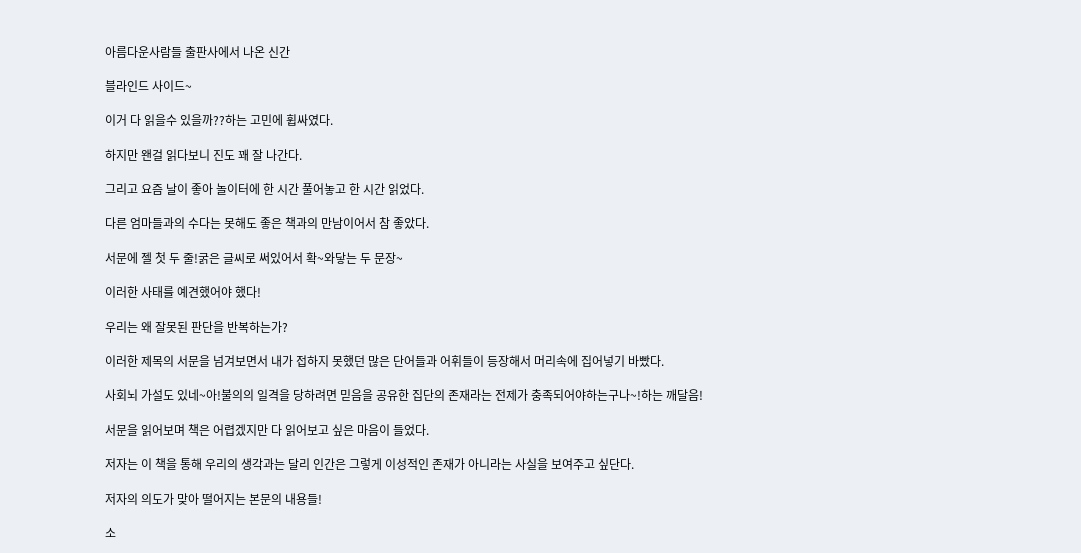아름다운사람들 출판사에서 나온 신간

블라인드 사이드~

이거 다 읽을수 있을까??하는 고민에 휩싸였다.

하지만 왠걸 읽다보니 진도 꽤 잘 나간다.

그리고 요즘 날이 좋아 놀이터에 한 시간 풀어놓고 한 시간 읽었다.

다른 엄마들과의 수다는 못해도 좋은 책과의 만남이어서 참 좋았다.

서문에 젤 첫 두 줄!굵은 글씨로 써있어서 확~와닿는 두 문장~

이러한 사태를 예견했어야 했다!

우리는 왜 잘못된 판단을 반복하는가?

이러한 제목의 서문을 넘겨보면서 내가 접하지 못했던 많은 단어들과 어휘들이 등장해서 머리속에 집어넣기 바빴다.

사회뇌 가설도 있네~아!불의의 일격을 당하려면 믿음을 공유한 집단의 존재라는 전제가 충족되어야하는구나~!하는 깨달음!

서문을 읽어보며 책은 어렵겠지만 다 읽어보고 싶은 마음이 들었다.

저자는 이 책을 통해 우리의 생각과는 달리 인간은 그렇게 이성적인 존재가 아니라는 사실을 보여주고 싶단다.

저자의 의도가 맞아 떨어지는 본문의 내용들!

소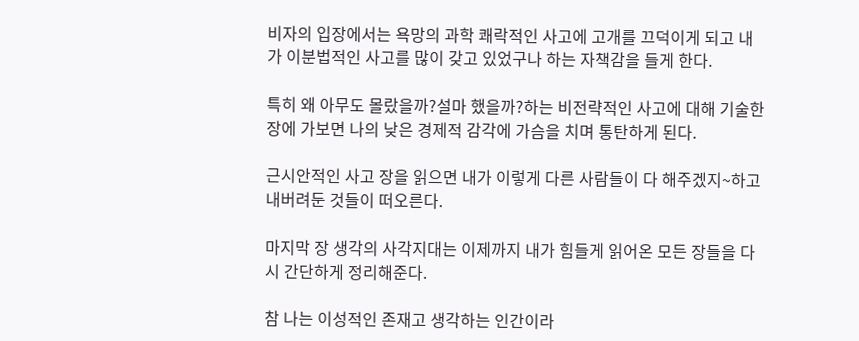비자의 입장에서는 욕망의 과학 쾌락적인 사고에 고개를 끄덕이게 되고 내가 이분법적인 사고를 많이 갖고 있었구나 하는 자책감을 들게 한다.

특히 왜 아무도 몰랐을까?설마 했을까?하는 비전략적인 사고에 대해 기술한 장에 가보면 나의 낮은 경제적 감각에 가슴을 치며 통탄하게 된다.

근시안적인 사고 장을 읽으면 내가 이렇게 다른 사람들이 다 해주겠지~하고 내버려둔 것들이 떠오른다.

마지막 장 생각의 사각지대는 이제까지 내가 힘들게 읽어온 모든 장들을 다시 간단하게 정리해준다.

참 나는 이성적인 존재고 생각하는 인간이라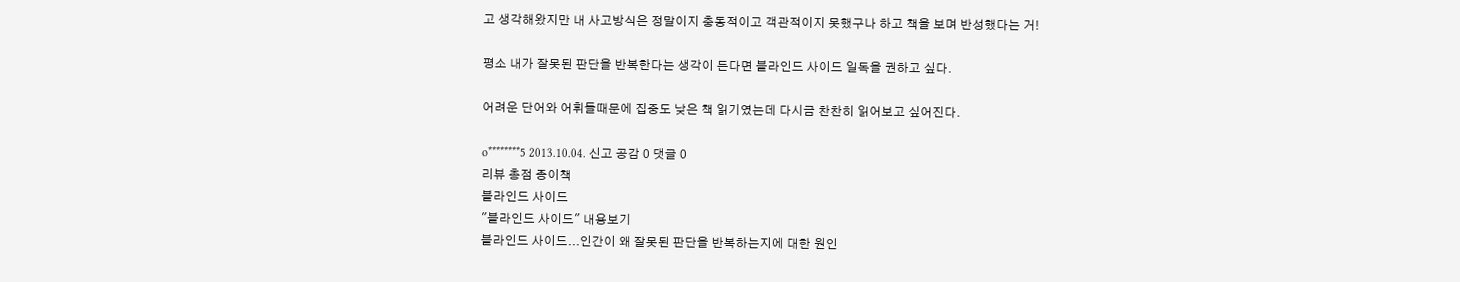고 생각해왔지만 내 사고방식은 정말이지 충동적이고 객관적이지 못했구나 하고 책을 보며 반성했다는 거!

평소 내가 잘못된 판단을 반복한다는 생각이 든다면 블라인드 사이드 일독을 권하고 싶다.

어려운 단어와 어휘들때문에 집중도 낮은 책 읽기였는데 다시금 찬찬히 읽어보고 싶어진다.

o********5 2013.10.04. 신고 공감 0 댓글 0
리뷰 총점 종이책
블라인드 사이드
"블라인드 사이드" 내용보기
블라인드 사이드...인간이 왜 잘못된 판단을 반복하는지에 대한 원인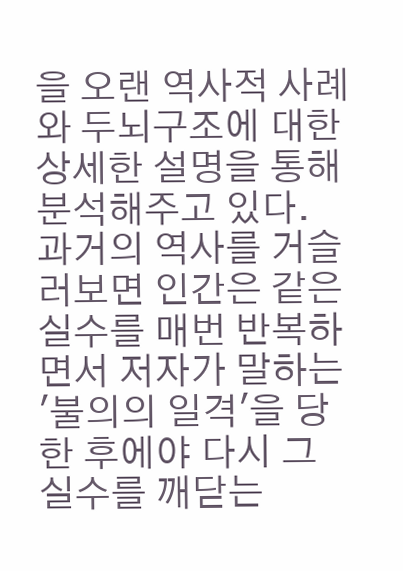을 오랜 역사적 사례와 두뇌구조에 대한 상세한 설명을 통해 분석해주고 있다. 과거의 역사를 거슬러보면 인간은 같은 실수를 매번 반복하면서 저자가 말하는 '불의의 일격'을 당한 후에야 다시 그 실수를 깨닫는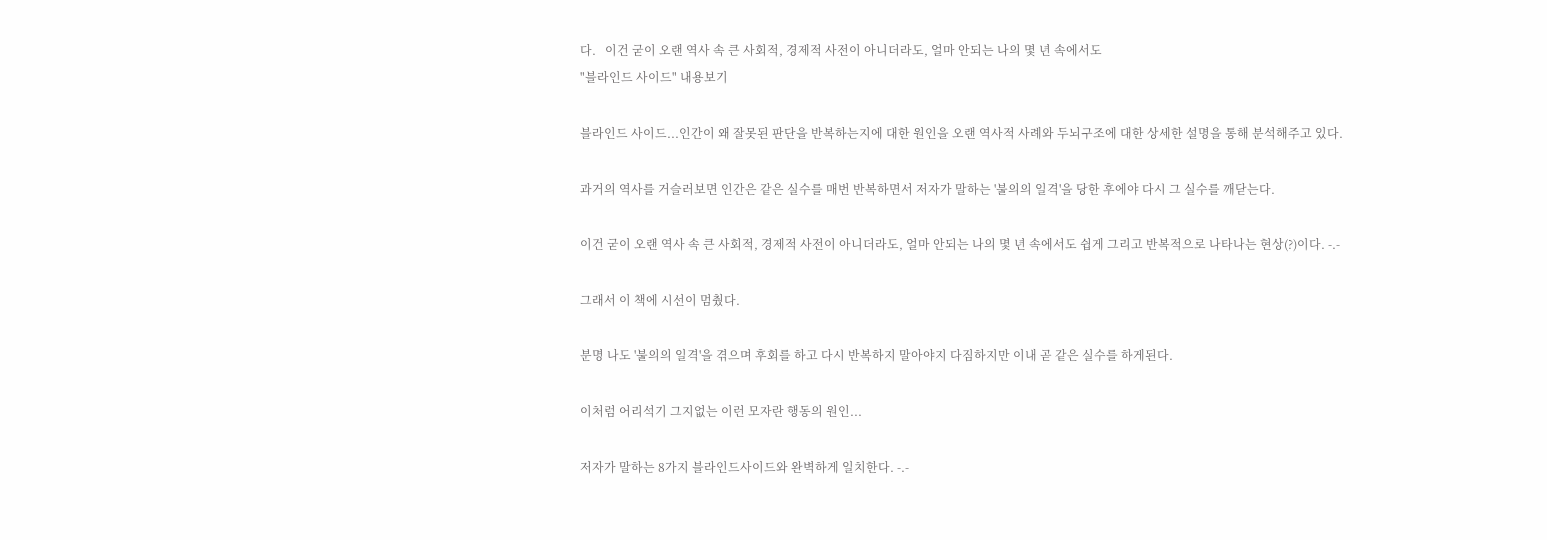다.   이건 굳이 오랜 역사 속 큰 사회적, 경제적 사전이 아니더라도, 얼마 안되는 나의 몇 년 속에서도
"블라인드 사이드" 내용보기

블라인드 사이드...인간이 왜 잘못된 판단을 반복하는지에 대한 원인을 오랜 역사적 사례와 두뇌구조에 대한 상세한 설명을 통해 분석해주고 있다.

과거의 역사를 거슬러보면 인간은 같은 실수를 매번 반복하면서 저자가 말하는 '불의의 일격'을 당한 후에야 다시 그 실수를 깨닫는다.

이건 굳이 오랜 역사 속 큰 사회적, 경제적 사전이 아니더라도, 얼마 안되는 나의 몇 년 속에서도 쉽게 그리고 반복적으로 나타나는 현상(?)이다. -.-

그래서 이 책에 시선이 멈췄다.

분명 나도 '불의의 일격'을 겪으며 후회를 하고 다시 반복하지 말아야지 다짐하지만 이내 곧 같은 실수를 하게된다.

이처럼 어리석기 그지없는 이런 모자란 행동의 원인...

저자가 말하는 8가지 블라인드사이드와 완벽하게 일치한다. -.-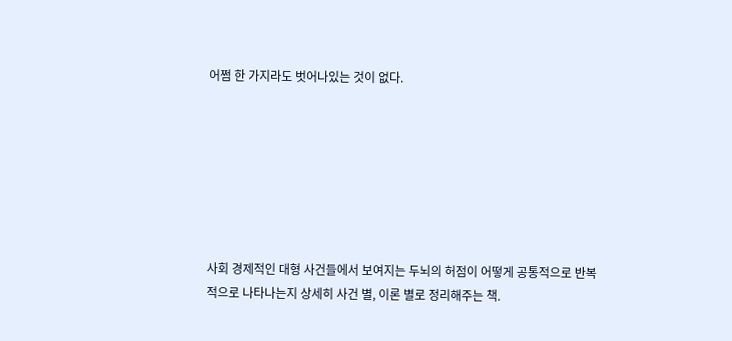어쩜 한 가지라도 벗어나있는 것이 없다.







사회 경제적인 대형 사건들에서 보여지는 두뇌의 허점이 어떻게 공통적으로 반복적으로 나타나는지 상세히 사건 별, 이론 별로 정리해주는 책.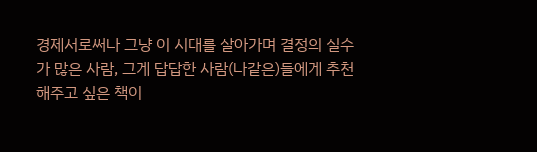경제서로써나 그냥 이 시대를 살아가며 결정의 실수가 많은 사람, 그게 답답한 사람(나같은)들에게 추천해주고 싶은 책이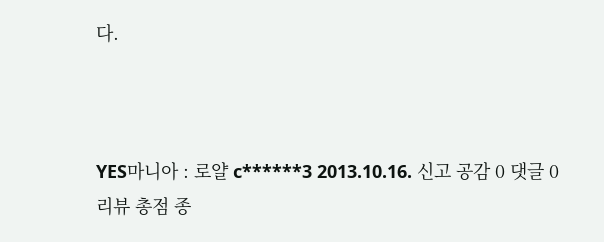다.



YES마니아 : 로얄 c******3 2013.10.16. 신고 공감 0 댓글 0
리뷰 총점 종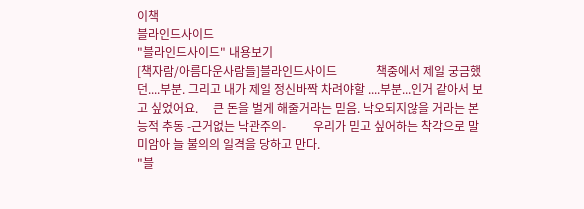이책
블라인드사이드
"블라인드사이드" 내용보기
[책자람/아름다운사람들]블라인드사이드             책중에서 제일 궁금했던....부분. 그리고 내가 제일 정신바짝 차려야할 ....부분...인거 같아서 보고 싶었어요.     큰 돈을 벌게 해줄거라는 믿음. 낙오되지않을 거라는 본능적 추동 -근거없는 낙관주의-         우리가 믿고 싶어하는 착각으로 말미암아 늘 불의의 일격을 당하고 만다.
"블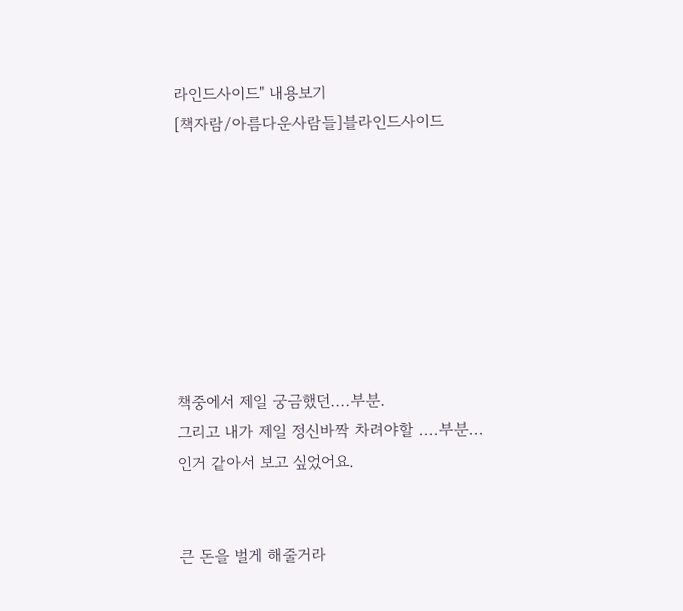라인드사이드" 내용보기
[책자람/아름다운사람들]블라인드사이드








책중에서 제일 궁금했던....부분.
그리고 내가 제일 정신바짝 차려야할 ....부분...인거 같아서 보고 싶었어요.


큰 돈을 벌게 해줄거라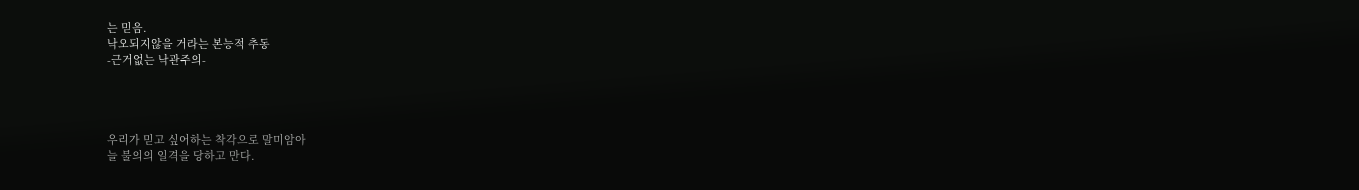는 믿음.
낙오되지않을 거라는 본능적 추동
-근거없는 낙관주의-




우리가 믿고 싶어하는 착각으로 말미암아
늘 불의의 일격을 당하고 만다.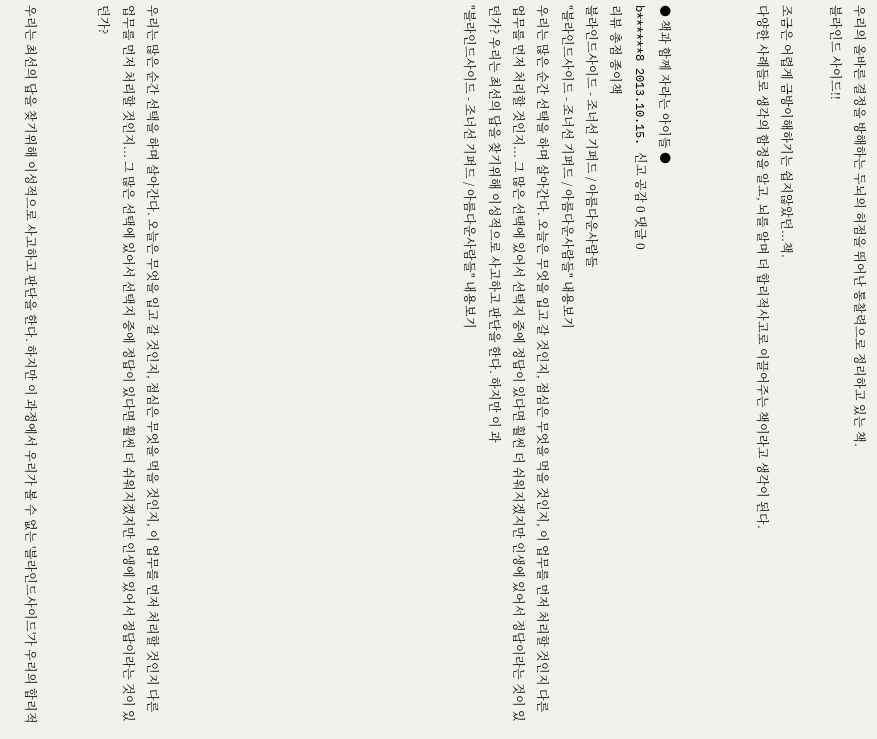우리의 올바른 결정을 방해하는 두뇌의 허점을 뛰어난 통찰력으로 정리하고 있는 책.
블라인드 사이드!!

조금은 어렵게 금방이해하기는 쉽지않았던...책.
다양한 사례들로 생각의 함정을 알고, 뇌를 알며 더 합리적사고로 이끌어주는 책이라고 생각이 된다.



● 책과 함께 자라는 아이들 ●
b******8 2013.10.15. 신고 공감 0 댓글 0
리뷰 총점 종이책
블라인드사이드 - 조너선 기퍼드 / 아름다운사람들
"블라인드사이드 - 조너선 기퍼드 / 아름다운사람들" 내용보기
우리는 많은 순간 선택을 하며 살아간다. 오늘은 무엇을 입고 갈 것인지, 점심은 무엇을 먹을 것인지, 이 업무를 먼저 처리할 것인지 다른 업무를 먼저 처리할 것인지... 그 많은 선택에 있어서 선택지 중에 정답이 있다면 훨씬 더 쉬워지겠지만 인생에 있어서 정답이라는 것이 있던가? 우리는 최선의 답을 찾기위해 이성적으로 사고하고 판단을 한다. 하지만 이 과
"블라인드사이드 - 조너선 기퍼드 / 아름다운사람들" 내용보기












우리는 많은 순간 선택을 하며 살아간다. 오늘은 무엇을 입고 갈 것인지, 점심은 무엇을 먹을 것인지, 이 업무를 먼저 처리할 것인지 다른 업무를 먼저 처리할 것인지... 그 많은 선택에 있어서 선택지 중에 정답이 있다면 훨씬 더 쉬워지겠지만 인생에 있어서 정답이라는 것이 있던가?


우리는 최선의 답을 찾기위해 이성적으로 사고하고 판단을 한다. 하지만 이 과정에서 우리가 볼 수 없는 '블라인드사이드'가 우리의 합리적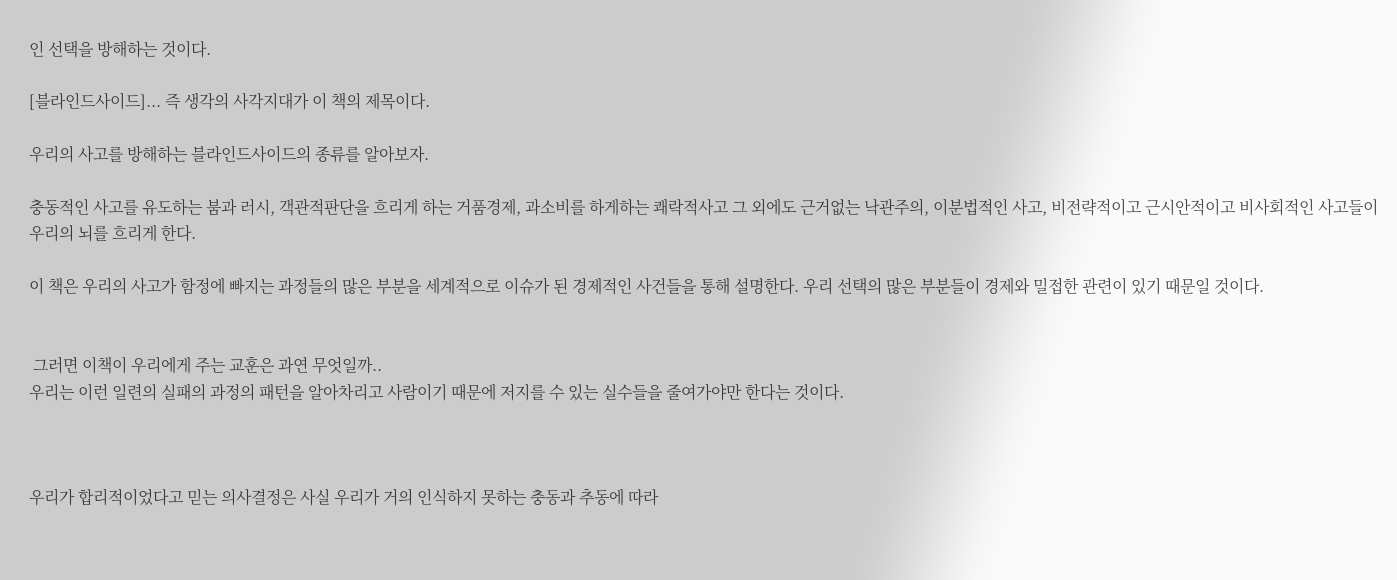인 선택을 방해하는 것이다.

[블라인드사이드]... 즉 생각의 사각지대가 이 책의 제목이다.

우리의 사고를 방해하는 블라인드사이드의 종류를 알아보자.

충동적인 사고를 유도하는 붐과 러시, 객관적판단을 흐리게 하는 거품경제, 과소비를 하게하는 쾌락적사고 그 외에도 근거없는 낙관주의, 이분법적인 사고, 비전략적이고 근시안적이고 비사회적인 사고들이 우리의 뇌를 흐리게 한다.

이 책은 우리의 사고가 함정에 빠지는 과정들의 많은 부분을 세계적으로 이슈가 된 경제적인 사건들을 통해 설명한다. 우리 선택의 많은 부분들이 경제와 밀접한 관련이 있기 때문일 것이다.


 그러면 이책이 우리에게 주는 교훈은 과연 무엇일까..
우리는 이런 일련의 실패의 과정의 패턴을 알아차리고 사람이기 때문에 저지를 수 있는 실수들을 줄여가야만 한다는 것이다.



우리가 합리적이었다고 믿는 의사결정은 사실 우리가 거의 인식하지 못하는 충동과 추동에 따라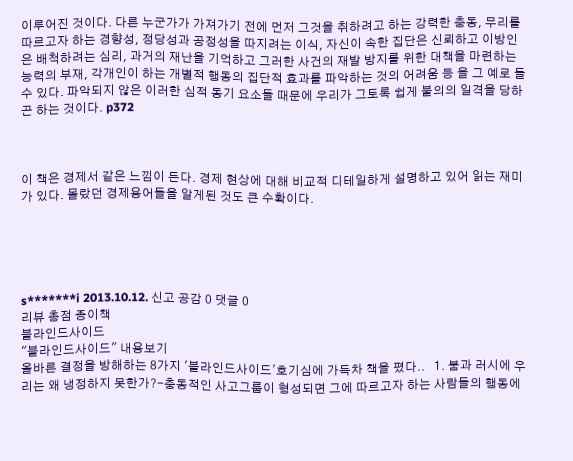이루어진 것이다. 다른 누군가가 가져가기 전에 먼저 그것을 취하려고 하는 강력한 충동, 무리를 따르고자 하는 경향성, 정당성과 공정성을 따지려는 이식, 자신이 속한 집단은 신뢰하고 이방인은 배척하려는 심리, 과거의 재난을 기억하고 그러한 사건의 재발 방지를 위한 대책을 마련하는 능력의 부재, 각개인이 하는 개별적 행동의 집단적 효과를 파악하는 것의 어려움 등 을 그 예로 들 수 있다. 파악되지 않은 이러한 심적 동기 요소들 때문에 우리가 그토록 쉽게 불의의 일격을 당하곤 하는 것이다. p372



이 책은 경제서 같은 느낌이 든다. 경제 현상에 대해 비교적 디테일하게 설명하고 있어 읽는 재미가 있다. 몰랐던 경제용어들을 알게된 것도 큰 수확이다.





s*******i 2013.10.12. 신고 공감 0 댓글 0
리뷰 총점 종이책
블라인드사이드
"블라인드사이드" 내용보기
올바른 결정을 방해하는 8가지 '블라인드사이드'호기심에 가득차 책을 폈다..   1. 붐과 러시에 우리는 왜 냉정하지 못한가?-충동적인 사고그룹이 형성되면 그에 따르고자 하는 사람들의 행동에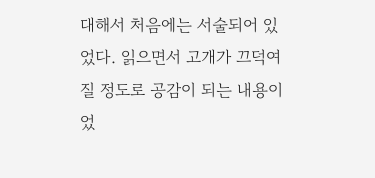대해서 처음에는 서술되어 있었다. 읽으면서 고개가 끄덕여질 정도로 공감이 되는 내용이었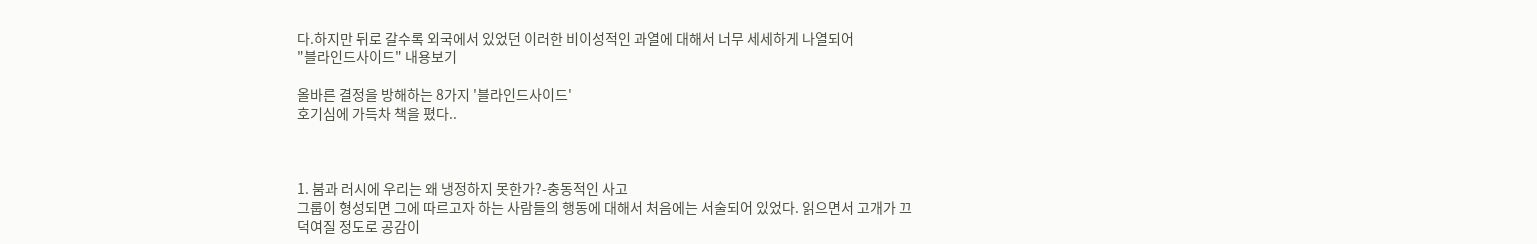다.하지만 뒤로 갈수록 외국에서 있었던 이러한 비이성적인 과열에 대해서 너무 세세하게 나열되어
"블라인드사이드" 내용보기

올바른 결정을 방해하는 8가지 '블라인드사이드'
호기심에 가득차 책을 폈다..



1. 붐과 러시에 우리는 왜 냉정하지 못한가?-충동적인 사고
그룹이 형성되면 그에 따르고자 하는 사람들의 행동에 대해서 처음에는 서술되어 있었다. 읽으면서 고개가 끄덕여질 정도로 공감이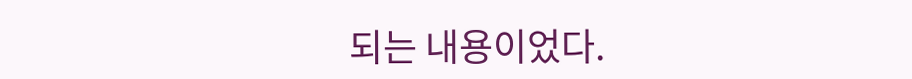되는 내용이었다.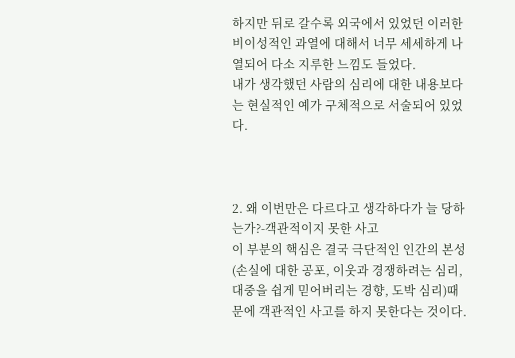하지만 뒤로 갈수록 외국에서 있었던 이러한 비이성적인 과열에 대해서 너무 세세하게 나열되어 다소 지루한 느낌도 들었다.
내가 생각했던 사람의 심리에 대한 내용보다는 현실적인 예가 구체적으로 서술되어 있었다.



2. 왜 이번만은 다르다고 생각하다가 늘 당하는가?-객관적이지 못한 사고
이 부분의 핵심은 결국 극단적인 인간의 본성(손실에 대한 공포, 이웃과 경쟁하려는 심리, 대중을 쉽게 믿어버리는 경향, 도박 심리)때문에 객관적인 사고를 하지 못한다는 것이다.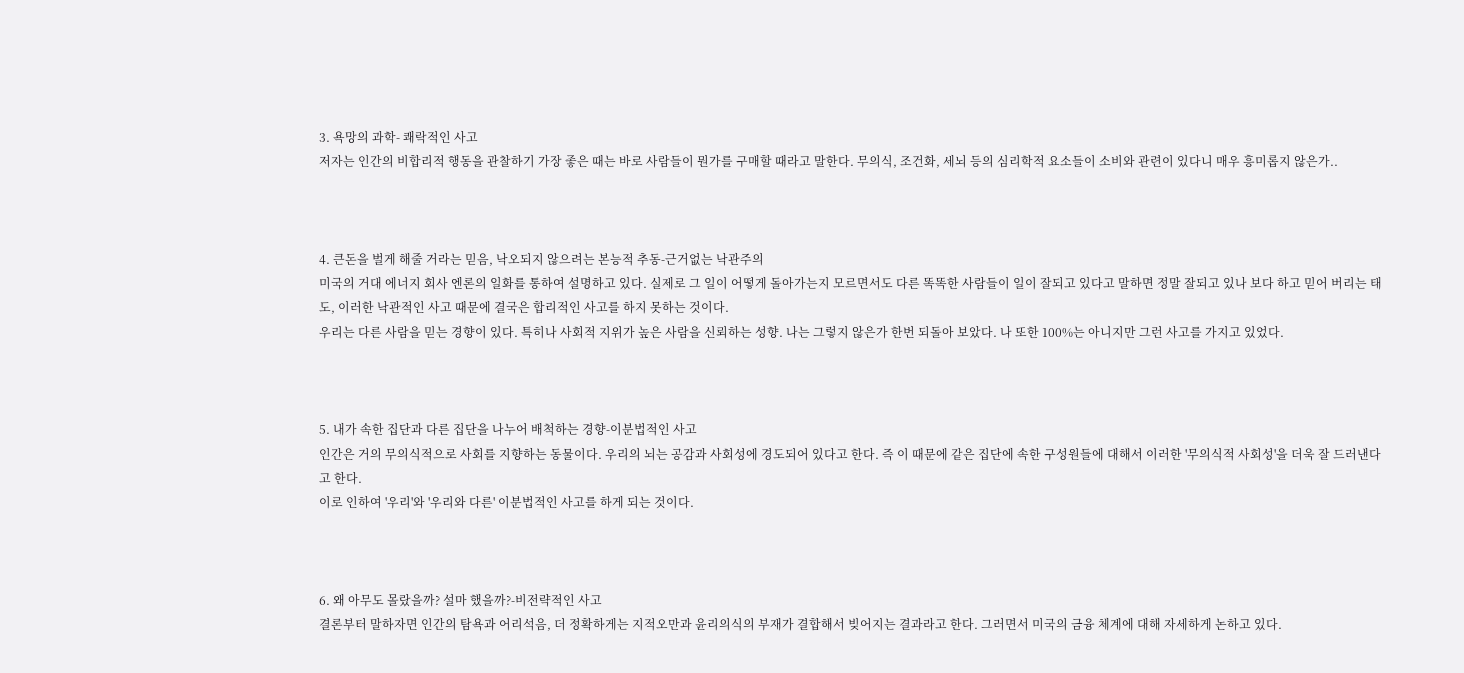3. 욕망의 과학- 쾌락적인 사고
저자는 인간의 비합리적 행동을 관찰하기 가장 좋은 때는 바로 사람들이 뭔가를 구매할 때라고 말한다. 무의식, 조건화, 세뇌 등의 심리학적 요소들이 소비와 관련이 있다니 매우 흥미롭지 않은가..



4. 큰돈을 벌게 해줄 거라는 믿음, 낙오되지 않으려는 본능적 추동-근거없는 낙관주의
미국의 거대 에너지 회사 엔론의 일화를 통하여 설명하고 있다. 실제로 그 일이 어떻게 돌아가는지 모르면서도 다른 똑똑한 사람들이 일이 잘되고 있다고 말하면 정말 잘되고 있나 보다 하고 믿어 버리는 태도, 이러한 낙관적인 사고 때문에 결국은 합리적인 사고를 하지 못하는 것이다.
우리는 다른 사람을 믿는 경향이 있다. 특히나 사회적 지위가 높은 사람을 신뢰하는 성향. 나는 그렇지 않은가 한번 되돌아 보았다. 나 또한 100%는 아니지만 그런 사고를 가지고 있었다.



5. 내가 속한 집단과 다른 집단을 나누어 배척하는 경향-이분법적인 사고
인간은 거의 무의식적으로 사회를 지향하는 동물이다. 우리의 뇌는 공감과 사회성에 경도되어 있다고 한다. 즉 이 때문에 같은 집단에 속한 구성원들에 대해서 이러한 '무의식적 사회성'을 더욱 잘 드러낸다고 한다.
이로 인하여 '우리'와 '우리와 다른' 이분법적인 사고를 하게 되는 것이다.



6. 왜 아무도 몰랐을까? 설마 했을까?-비전략적인 사고
결론부터 말하자면 인간의 탐욕과 어리석음, 더 정확하게는 지적오만과 윤리의식의 부재가 결합해서 빚어지는 결과라고 한다. 그러면서 미국의 금융 체계에 대해 자세하게 논하고 있다.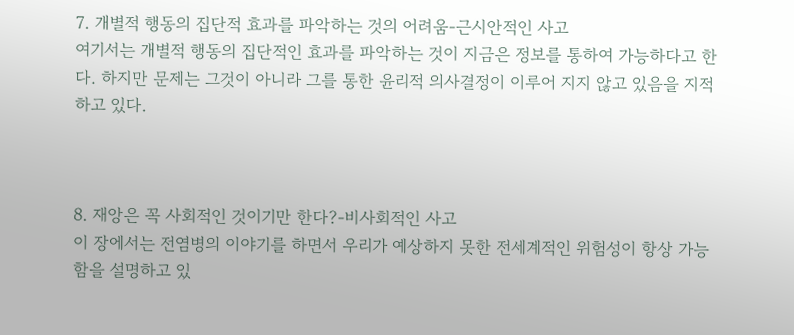7. 개별적 행동의 집단적 효과를 파악하는 것의 어려움-근시안적인 사고
여기서는 개별적 행동의 집단적인 효과를 파악하는 것이 지금은 정보를 통하여 가능하다고 한다. 하지만 문제는 그것이 아니라 그를 통한 윤리적 의사결정이 이루어 지지 않고 있음을 지적하고 있다.



8. 재앙은 꼭 사회적인 것이기만 한다?-비사회적인 사고
이 장에서는 전염병의 이야기를 하면서 우리가 예상하지 못한 전세계적인 위험성이 항상 가능함을 설명하고 있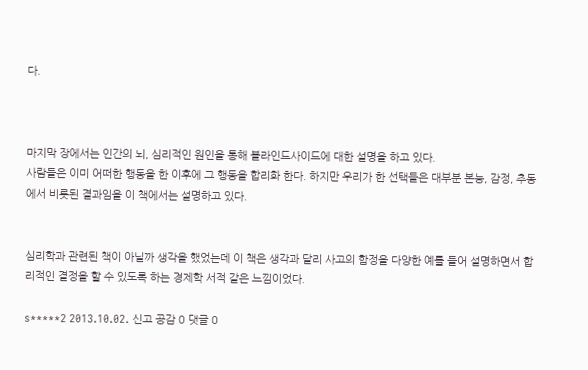다.



마지막 장에서는 인간의 뇌, 심리적인 원인을 통해 블라인드사이드에 대한 설명을 하고 있다.
사람들은 이미 어떠한 행동을 한 이후에 그 행동을 합리화 한다. 하지만 우리가 한 선택들은 대부분 본능, 감정, 추동에서 비롯된 결과임을 이 책에서는 설명하고 있다.


심리학과 관련된 책이 아닐까 생각을 했었는데 이 책은 생각과 달리 사고의 함정을 다양한 예를 들어 설명하면서 합리적인 결정을 할 수 있도록 하는 경제학 서적 같은 느낌이었다.

s*****2 2013.10.02. 신고 공감 0 댓글 0